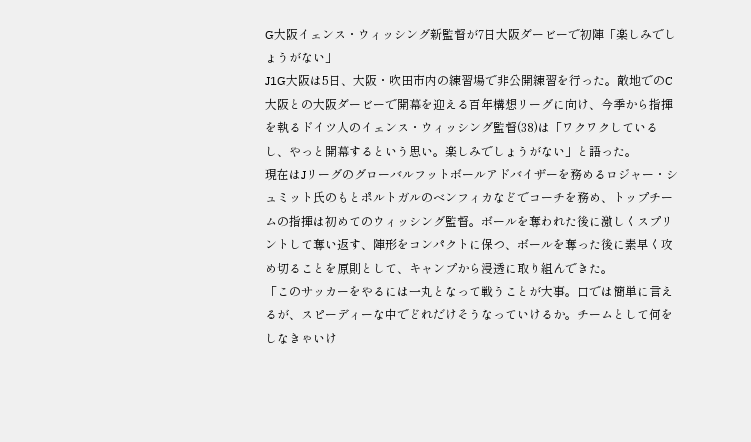G大阪イェンス・ウィッシング新監督が7日大阪ダービーで初陣「楽しみでしょうがない」
J1G大阪は5日、大阪・吹田市内の練習場で非公開練習を行った。敵地でのC大阪との大阪ダービーで開幕を迎える百年構想リーグに向け、今季から指揮を執るドイツ人のイェンス・ウィッシング監督(38)は「ワクワクしているし、やっと開幕するという思い。楽しみでしょうがない」と語った。
現在はJリーグのグローバルフットボールアドバイザーを務めるロジャー・シュミット氏のもとポルトガルのベンフィカなどでコーチを務め、トップチームの指揮は初めてのウィッシング監督。ボールを奪われた後に激しくスプリントして奪い返す、陣形をコンパクトに保つ、ボールを奪った後に素早く攻め切ることを原則として、キャンプから浸透に取り組んできた。
「このサッカーをやるには一丸となって戦うことが大事。口では簡単に言えるが、スピーディーな中でどれだけそうなっていけるか。チームとして何をしなきゃいけ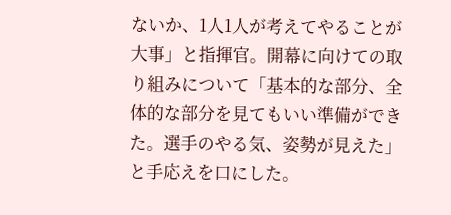ないか、1人1人が考えてやることが大事」と指揮官。開幕に向けての取り組みについて「基本的な部分、全体的な部分を見てもいい準備ができた。選手のやる気、姿勢が見えた」と手応えを口にした。